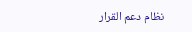نظام دعم القرار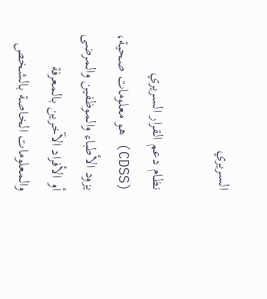السريري

نظام دعم القرار السريري (CDSS) هو معلومات صحية، يزود الأطباء والموظفين والمرضى أو الأفراد الآخرين بالمعرفة والمعلومات الخاصة بالشخص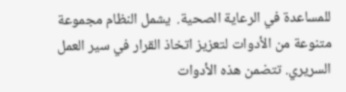للمساعدة في الرعاية الصحية.  يشمل النظام مجموعة متنوعة من الأدوات لتعزيز اتخاذ القرار في سير العمل السريري. تتضمن هذه الأدوات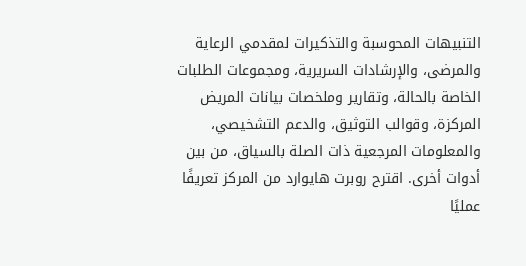التنبيهات المحوسبة والتذكيرات لمقدمي الرعاية والمرضى، والإرشادات السريرية، ومجموعات الطلبات الخاصة بالحالة، وتقارير وملخصات بيانات المريض المركزة، وقوالب التوثيق، والدعم التشخيصي، والمعلومات المرجعية ذات الصلة بالسياق، من بين أدوات أخرى. اقترح روبرت هايوارد من المركز تعريفًا عمليًا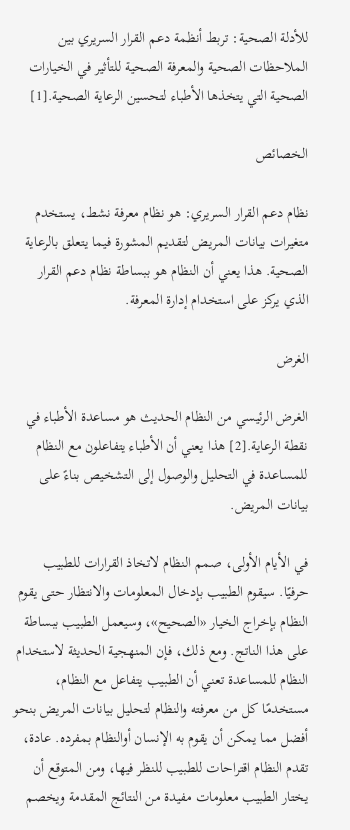للأدلة الصحية: تربط أنظمة دعم القرار السريري بين الملاحظات الصحية والمعرفة الصحية للتأثير في الخيارات الصحية التي يتخذها الأطباء لتحسين الرعاية الصحية.[1]

الخصائص

نظام دعم القرار السريري: هو نظام معرفة نشط، يستخدم متغيرات بيانات المريض لتقديم المشورة فيما يتعلق بالرعاية الصحية. هذا يعني أن النظام هو ببساطة نظام دعم القرار الذي يركز على استخدام إدارة المعرفة.

الغرض

الغرض الرئيسي من النظام الحديث هو مساعدة الأطباء في نقطة الرعاية.[2] هذا يعني أن الأطباء يتفاعلون مع النظام للمساعدة في التحليل والوصول إلى التشخيص بناءً على بيانات المريض.

في الأيام الأولى، صمم النظام لاتخاذ القرارات للطبيب حرفيًا. سيقوم الطبيب بإدخال المعلومات والانتظار حتى يقوم النظام بإخراج الخيار «الصحيح»، وسيعمل الطبيب ببساطة على هذا الناتج. ومع ذلك، فإن المنهجية الحديثة لاستخدام النظام للمساعدة تعني أن الطبيب يتفاعل مع النظام،  مستخدمًا كل من معرفته والنظام لتحليل بيانات المريض بنحو أفضل مما يمكن أن يقوم به الإنسان أوالنظام بمفرده. عادة، تقدم النظام اقتراحات للطبيب للنظر فيها، ومن المتوقع أن يختار الطبيب معلومات مفيدة من النتائج المقدمة ويخصم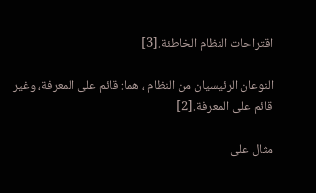اقتراحات النظام الخاطئة.[3]

النوعان الرئيسيان من النظام ، هما: قائم على المعرفة، وغير قائم على المعرفة.[2]

مثال على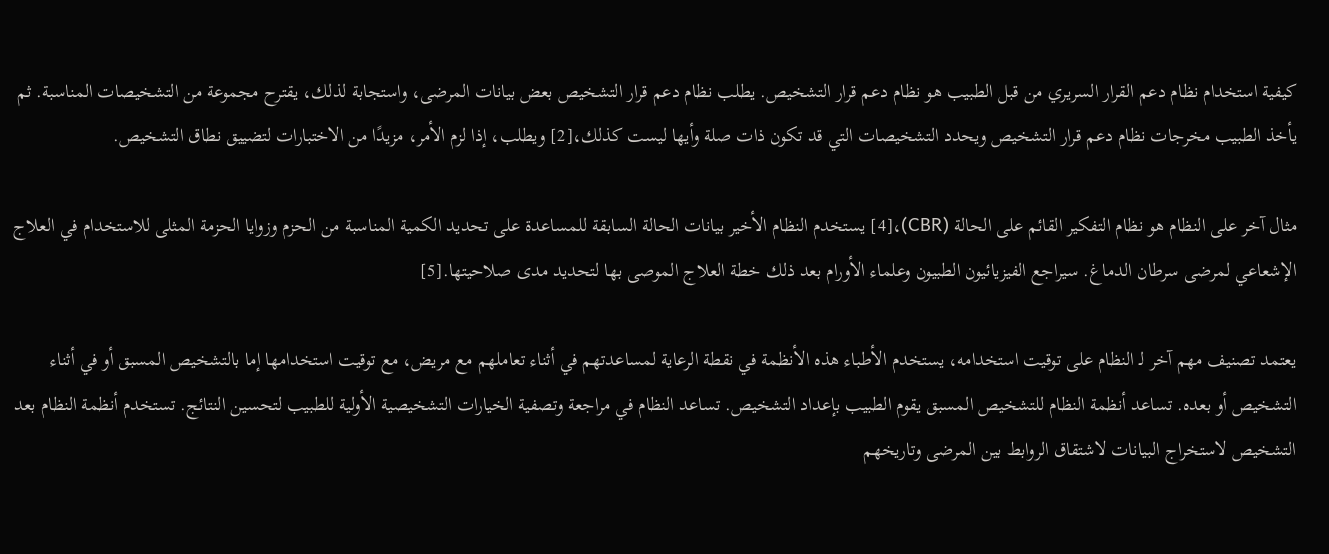كيفية استخدام نظام دعم القرار السريري من قبل الطبيب هو نظام دعم قرار التشخيص. يطلب نظام دعم قرار التشخيص بعض بيانات المرضى، واستجابة لذلك، يقترح مجموعة من التشخيصات المناسبة. ثم يأخذ الطبيب مخرجات نظام دعم قرار التشخيص ويحدد التشخيصات التي قد تكون ذات صلة وأيها ليست كذلك،[2] ويطلب، إذا لزم الأمر، مزيدًا من الاختبارات لتضييق نطاق التشخيص.

مثال آخر على النظام هو نظام التفكير القائم على الحالة (CBR)،[4] يستخدم النظام الأخير بيانات الحالة السابقة للمساعدة على تحديد الكمية المناسبة من الحزم وزوايا الحزمة المثلى للاستخدام في العلاج الإشعاعي لمرضى سرطان الدماغ. سيراجع الفيزيائيون الطبيون وعلماء الأورام بعد ذلك خطة العلاج الموصى بها لتحديد مدى صلاحيتها.[5]

يعتمد تصنيف مهم آخر لـ النظام على توقيت استخدامه، يستخدم الأطباء هذه الأنظمة في نقطة الرعاية لمساعدتهم في أثناء تعاملهم مع مريض، مع توقيت استخدامها إما بالتشخيص المسبق أو في أثناء التشخيص أو بعده. تساعد أنظمة النظام للتشخيص المسبق يقوم الطبيب بإعداد التشخيص. تساعد النظام في مراجعة وتصفية الخيارات التشخيصية الأولية للطبيب لتحسين النتائج. تستخدم أنظمة النظام بعد التشخيص لاستخراج البيانات لاشتقاق الروابط بين المرضى وتاريخهم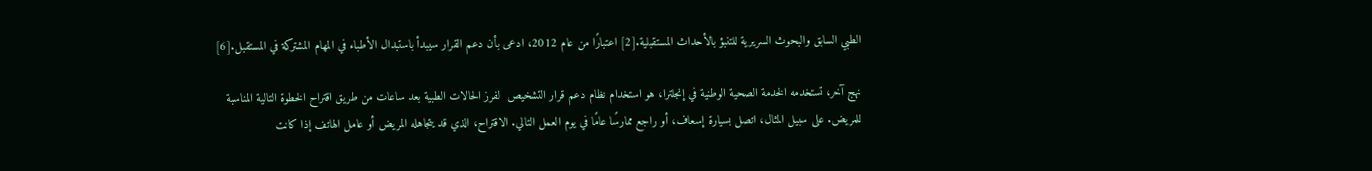الطبي السابق والبحوث السريرية للتنبؤ بالأحداث المستقبلية.[2] اعتبارًا من عام 2012، ادعى بأن دعم القرار سيبدأ باستبدال الأطباء في المهام المشتركة في المستقبل.[6]

نهج آخر، تستخدمه الخدمة الصحية الوطنية في إنجلترا، هو استخدام نظام دعم قرار التشخيص  لفرز الحالات الطبية بعد ساعات من طريق اقتراح الخطوة التالية المناسبة للمريض. على سبيل المثال، اتصل بسيارة إسعاف، أو راجع ممارسًا عامًا في يوم العمل التالي. الاقتراح، الذي قد يتجاهله المريض أو عامل الهاتف إذا كانت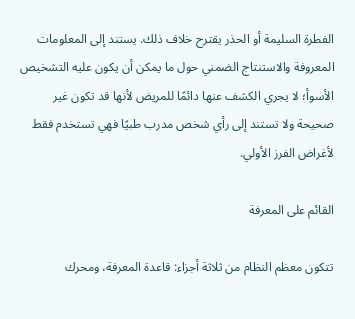الفطرة السليمة أو الحذر يقترح خلاف ذلك. يستند إلى المعلومات المعروفة والاستنتاج الضمني حول ما يمكن أن يكون عليه التشخيص الأسوأ؛ لا يجري الكشف عنها دائمًا للمريض لأنها قد تكون غير صحيحة ولا تستند إلى رأي شخص مدرب طبيًا فهي تستخدم فقط لأغراض الفرز الأولي.

القائم على المعرفة

تتكون معظم النظام من ثلاثة أجزاء: قاعدة المعرفة، ومحرك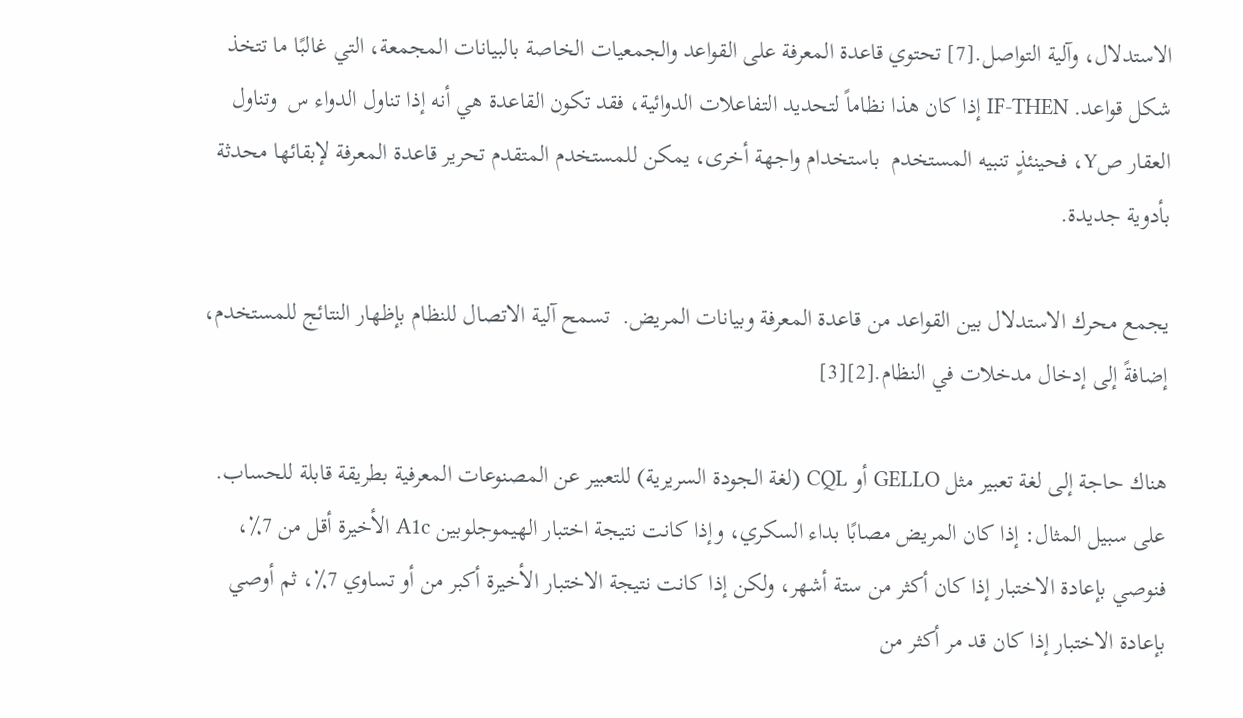الاستدلال، وآلية التواصل.[7] تحتوي قاعدة المعرفة على القواعد والجمعيات الخاصة بالبيانات المجمعة، التي غالبًا ما تتخذ شكل قواعد. IF-THEN إذا كان هذا نظاماً لتحديد التفاعلات الدوائية، فقد تكون القاعدة هي أنه إذا تناول الدواء س  وتناول العقار صY، فحينئذٍ تنبيه المستخدم  باستخدام واجهة أخرى، يمكن للمستخدم المتقدم تحرير قاعدة المعرفة لإبقائها محدثة بأدوية جديدة.

يجمع محرك الاستدلال بين القواعد من قاعدة المعرفة وبيانات المريض.  تسمح آلية الاتصال للنظام بإظهار النتائج للمستخدم، إضافةً إلى إدخال مدخلات في النظام.[2][3]

هناك حاجة إلى لغة تعبير مثل GELLO أو CQL (لغة الجودة السريرية) للتعبير عن المصنوعات المعرفية بطريقة قابلة للحساب. على سبيل المثال: إذا كان المريض مصابًا بداء السكري، وإذا كانت نتيجة اختبار الهيموجلوبين A1c الأخيرة أقل من 7٪، فنوصي بإعادة الاختبار إذا كان أكثر من ستة أشهر، ولكن إذا كانت نتيجة الاختبار الأخيرة أكبر من أو تساوي 7٪، ثم أوصي بإعادة الاختبار إذا كان قد مر أكثر من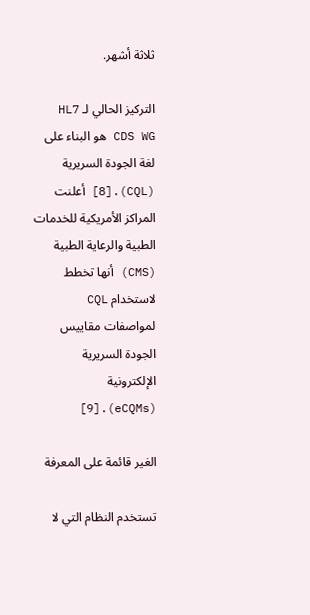ثلاثة أشهر.

التركيز الحالي لـ HL7 CDS WG هو البناء على لغة الجودة السريرية (CQL).[8] أعلنت المراكز الأمريكية للخدمات الطبية والرعاية الطبية (CMS) أنها تخطط لاستخدام CQL لمواصفات مقاييس الجودة السريرية الإلكترونية (eCQMs).[9]

الغير قائمة على المعرفة

تستخدم النظام التي لا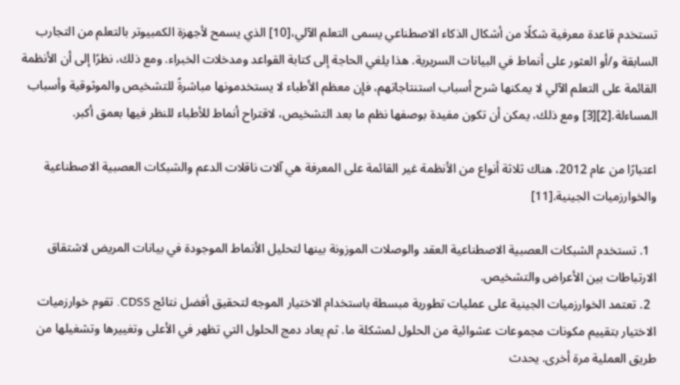تستخدم قاعدة معرفية شكلًا من أشكال الذكاء الاصطناعي يسمى التعلم الآلي،[10] الذي يسمح لأجهزة الكمبيوتر بالتعلم من التجارب السابقة و/أو العثور على أنماط في البيانات السريرية. هذا يلغي الحاجة إلى كتابة القواعد ومدخلات الخبراء. ومع ذلك، نظرًا إلى أن الأنظمة القائمة على التعلم الآلي لا يمكنها شرح أسباب استنتاجاتهم، فإن معظم الأطباء لا يستخدمونها مباشرةً للتشخيص والموثوقية وأسباب المساءلة.[2][3] ومع ذلك، يمكن أن تكون مفيدة بوصفها نظم ما بعد التشخيص، لاقتراح أنماط للأطباء للنظر فيها بعمق أكبر.

اعتبارًا من عام 2012، هناك ثلاثة أنواع من الأنظمة غير القائمة على المعرفة هي آلات ناقلات الدعم والشبكات العصبية الاصطناعية والخوارزميات الجينية.[11]

  1. تستخدم الشبكات العصبية الاصطناعية العقد والوصلات الموزونة بينها لتحليل الأنماط الموجودة في بيانات المريض لاشتقاق الارتباطات بين الأعراض والتشخيص.
  2. تعتمد الخوارزميات الجينية على عمليات تطورية مبسطة باستخدام الاختيار الموجه لتحقيق أفضل نتائج CDSS. تقوم خوارزميات الاختيار بتقييم مكونات مجموعات عشوائية من الحلول لمشكلة ما. ثم يعاد دمج الحلول التي تظهر في الأعلى وتغييرها وتشغيلها من طريق العملية مرة أخرى. يحدث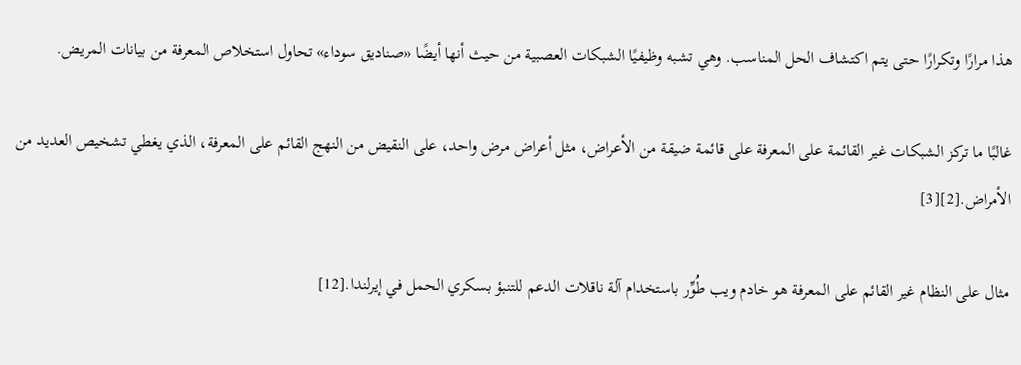هذا مرارًا وتكرارًا حتى يتم اكتشاف الحل المناسب. وهي تشبه وظيفيًا الشبكات العصبية من حيث أنها أيضًا «صناديق سوداء» تحاول استخلاص المعرفة من بيانات المريض.

غالبًا ما تركز الشبكات غير القائمة على المعرفة على قائمة ضيقة من الأعراض، مثل أعراض مرض واحد، على النقيض من النهج القائم على المعرفة، الذي يغطي تشخيص العديد من الأمراض.[2][3]

مثال على النظام غير القائم على المعرفة هو خادم ويب طُوِّر باستخدام آلة ناقلات الدعم للتنبؤ بسكري الحمل في إيرلندا.[12]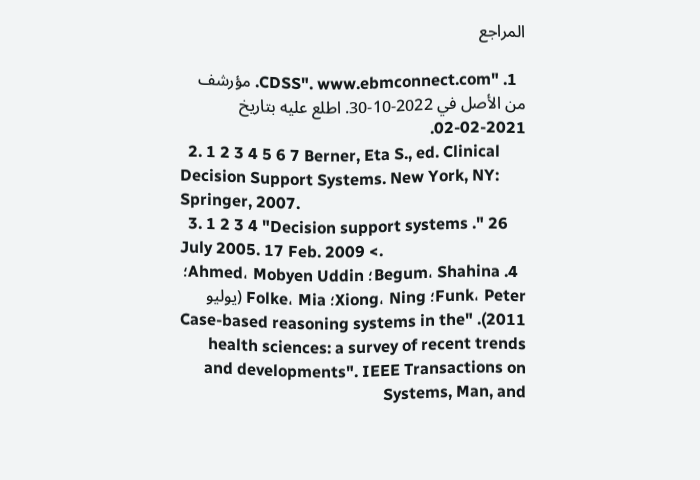المراجع

  1. "CDSS". www.ebmconnect.com. مؤرشف من الأصل في 2022-10-30. اطلع عليه بتاريخ 2021-02-02.
  2. 1 2 3 4 5 6 7 Berner, Eta S., ed. Clinical Decision Support Systems. New York, NY: Springer, 2007.
  3. 1 2 3 4 "Decision support systems ." 26 July 2005. 17 Feb. 2009 <.
  4. Begum، Shahina؛ Ahmed، Mobyen Uddin؛ Funk، Peter؛ Xiong، Ning؛ Folke، Mia (يوليو 2011). "Case-based reasoning systems in the health sciences: a survey of recent trends and developments". IEEE Transactions on Systems, Man, and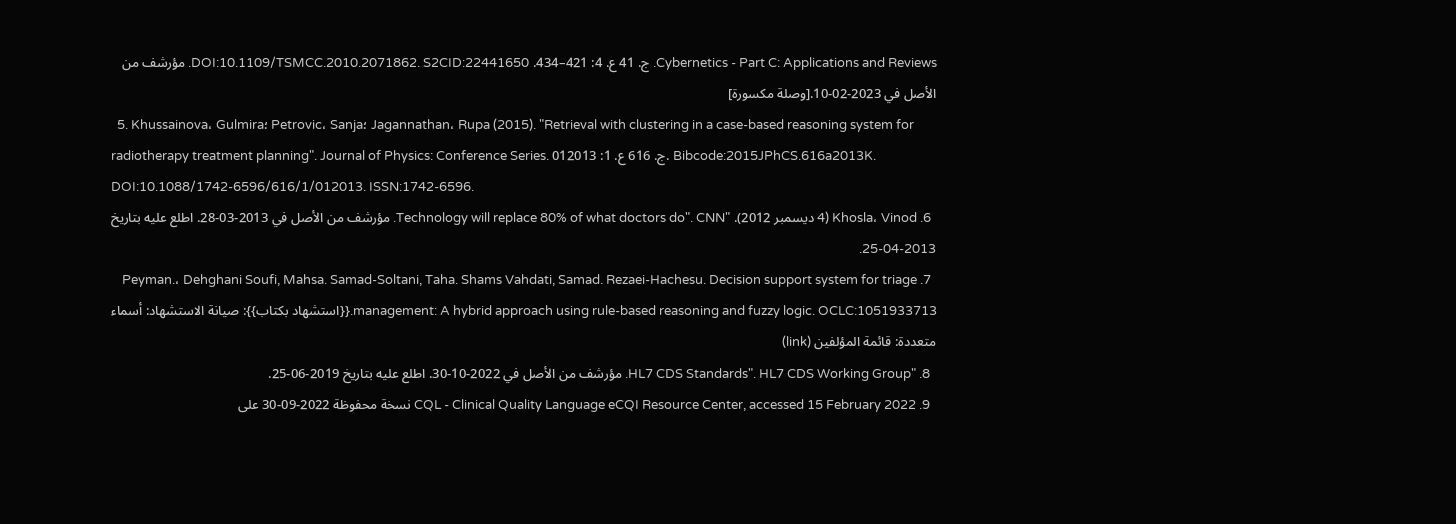Cybernetics - Part C: Applications and Reviews. ج. 41 ع. 4: 421–434. DOI:10.1109/TSMCC.2010.2071862. S2CID:22441650. مؤرشف من الأصل في 2023-02-10.[وصلة مكسورة]
  5. Khussainova، Gulmira؛ Petrovic، Sanja؛ Jagannathan، Rupa (2015). "Retrieval with clustering in a case-based reasoning system for radiotherapy treatment planning". Journal of Physics: Conference Series. ج. 616 ع. 1: 012013. Bibcode:2015JPhCS.616a2013K. DOI:10.1088/1742-6596/616/1/012013. ISSN:1742-6596.
  6. Khosla، Vinod (4 ديسمبر 2012). "Technology will replace 80% of what doctors do". CNN. مؤرشف من الأصل في 2013-03-28. اطلع عليه بتاريخ 2013-04-25.
  7. Peyman.، Dehghani Soufi, Mahsa. Samad-Soltani, Taha. Shams Vahdati, Samad. Rezaei-Hachesu. Decision support system for triage management: A hybrid approach using rule-based reasoning and fuzzy logic. OCLC:1051933713.{{استشهاد بكتاب}}: صيانة الاستشهاد: أسماء متعددة: قائمة المؤلفين (link)
  8. "HL7 CDS Standards". HL7 CDS Working Group. مؤرشف من الأصل في 2022-10-30. اطلع عليه بتاريخ 2019-06-25.
  9. CQL - Clinical Quality Language eCQI Resource Center, accessed 15 February 2022 نسخة محفوظة 2022-09-30 على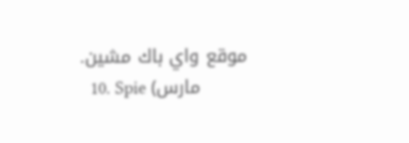موقع واي باك مشين.
  10. Spie (مارس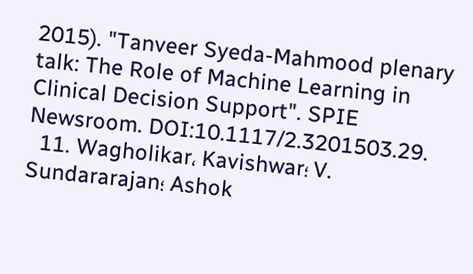2015). "Tanveer Syeda-Mahmood plenary talk: The Role of Machine Learning in Clinical Decision Support". SPIE Newsroom. DOI:10.1117/2.3201503.29.
  11. Wagholikar، Kavishwar؛ V. Sundararajan؛ Ashok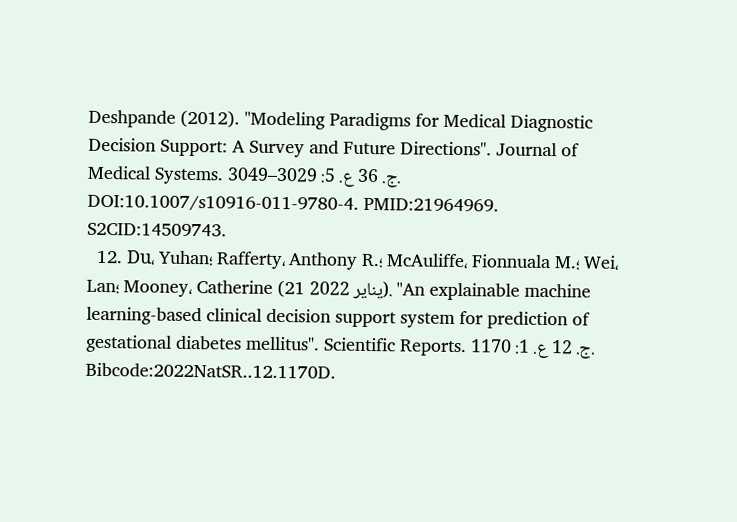Deshpande (2012). "Modeling Paradigms for Medical Diagnostic Decision Support: A Survey and Future Directions". Journal of Medical Systems. ج. 36 ع. 5: 3029–3049. DOI:10.1007/s10916-011-9780-4. PMID:21964969. S2CID:14509743.
  12. Du، Yuhan؛ Rafferty، Anthony R.؛ McAuliffe، Fionnuala M.؛ Wei، Lan؛ Mooney، Catherine (21 يناير 2022). "An explainable machine learning-based clinical decision support system for prediction of gestational diabetes mellitus". Scientific Reports. ج. 12 ع. 1: 1170. Bibcode:2022NatSR..12.1170D.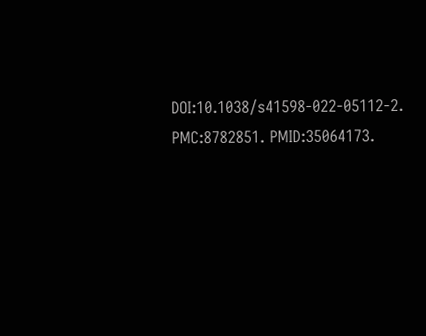DOI:10.1038/s41598-022-05112-2. PMC:8782851. PMID:35064173.